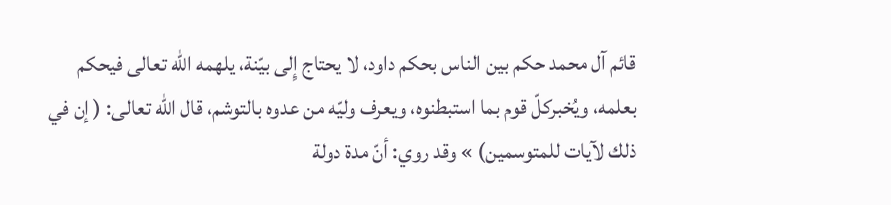قائم آل محمد حكم بين الناس بحكم داود، لا يحتاج إِلى بيّنة، يلهمه الله تعالى فيحكم بعلمه، ويُخبركلّ قوم بما استبطنوه، ويعرف وليّه من عدوه بالتوشم، قال الله تعالى: ( إن في ذلك لآيات للمتوسمين) » وقد روي: أنّ مدة دولة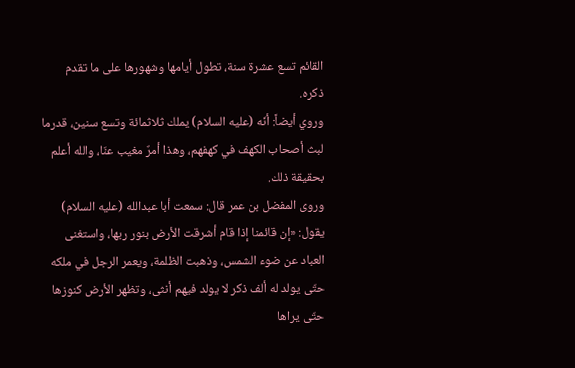القائم تسع عشرة سنة، تطول أيامها وشهورها على ما تقدم ذكره.
وروي أيضاً: أنّه (عليه السلام) يملك ثلاثمائة وتسع سنين، قدرما لبث أصحاب الكهف في كهفهم، وهذا أمرٌ مغيب عنّا، والله أعلم بحقيقة ذلك.
وروى المفضل بن عمر قال: سمعت أبا عبدالله (عليه السلام) يقول: «إن قائمنا إذا قام أشرقت الأرض بنور ربها، واستغنى العباد عن ضوء الشمس، وذهبت الظلمة، ويعمر الرجل في ملكه حتّى يولد له ألف ذكر لا يولد فيهم أنثى، وتظهر الأرض كنوزها حتّى يراها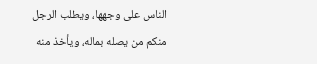الناس على وجهها، ويطلب الرجل منكم من يصله بماله، ويأخذ منه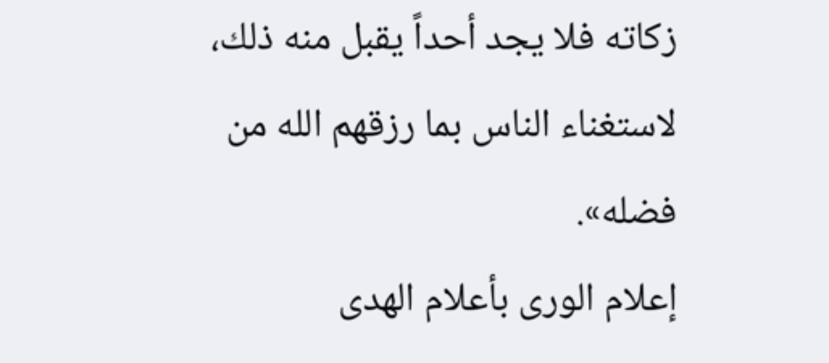زكاته فلا يجد أحداً يقبل منه ذلك، لاستغناء الناس بما رزقهم الله من فضله».
إعلام الورى بأعلام الهدى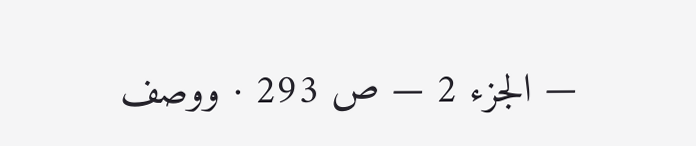— الجزء 2 — ص 293 · ووصف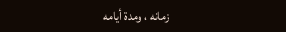زمانه ، ومدة أيامه